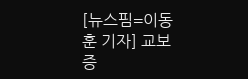[뉴스핌=이동훈 기자] 교보증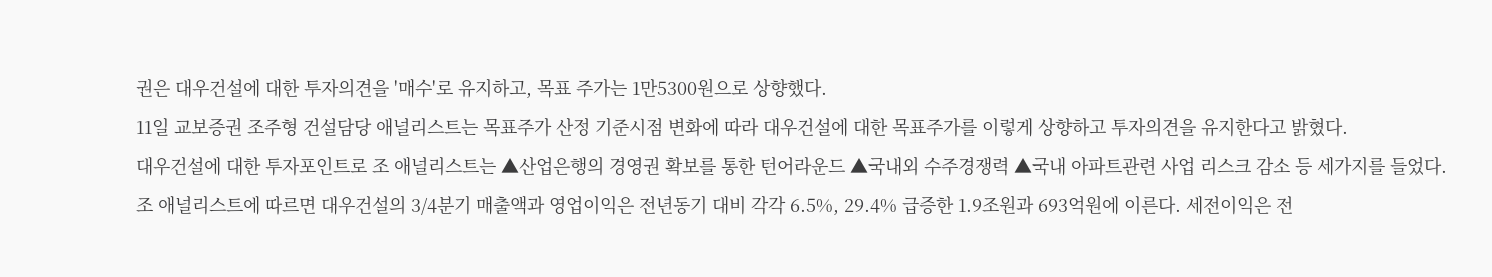권은 대우건설에 대한 투자의견을 '매수'로 유지하고, 목표 주가는 1만5300원으로 상향했다.
11일 교보증권 조주형 건설담당 애널리스트는 목표주가 산정 기준시점 변화에 따라 대우건설에 대한 목표주가를 이렇게 상향하고 투자의견을 유지한다고 밝혔다.
대우건설에 대한 투자포인트로 조 애널리스트는 ▲산업은행의 경영권 확보를 통한 턴어라운드 ▲국내외 수주경쟁력 ▲국내 아파트관련 사업 리스크 감소 등 세가지를 들었다.
조 애널리스트에 따르면 대우건설의 3/4분기 매출액과 영업이익은 전년동기 대비 각각 6.5%, 29.4% 급증한 1.9조원과 693억원에 이른다. 세전이익은 전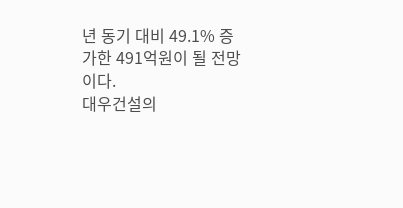년 동기 대비 49.1% 증가한 491억원이 될 전망이다.
대우건설의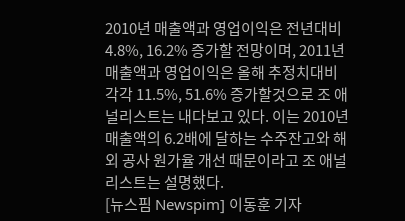2010년 매출액과 영업이익은 전년대비 4.8%, 16.2% 증가할 전망이며, 2011년 매출액과 영업이익은 올해 추정치대비 각각 11.5%, 51.6% 증가할것으로 조 애널리스트는 내다보고 있다. 이는 2010년 매출액의 6.2배에 달하는 수주잔고와 해외 공사 원가율 개선 때문이라고 조 애널리스트는 설명했다.
[뉴스핌 Newspim] 이동훈 기자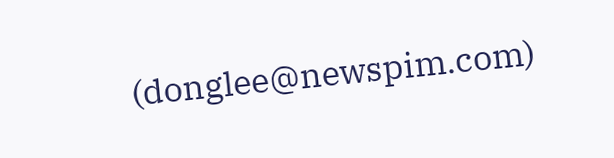(donglee@newspim.com)